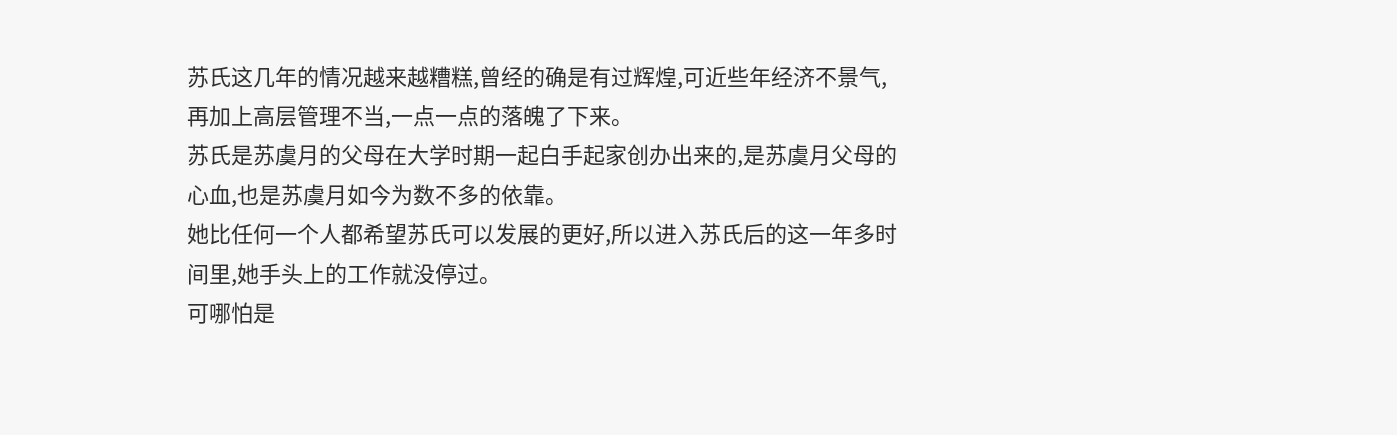苏氏这几年的情况越来越糟糕,曾经的确是有过辉煌,可近些年经济不景气,再加上高层管理不当,一点一点的落魄了下来。
苏氏是苏虞月的父母在大学时期一起白手起家创办出来的,是苏虞月父母的心血,也是苏虞月如今为数不多的依靠。
她比任何一个人都希望苏氏可以发展的更好,所以进入苏氏后的这一年多时间里,她手头上的工作就没停过。
可哪怕是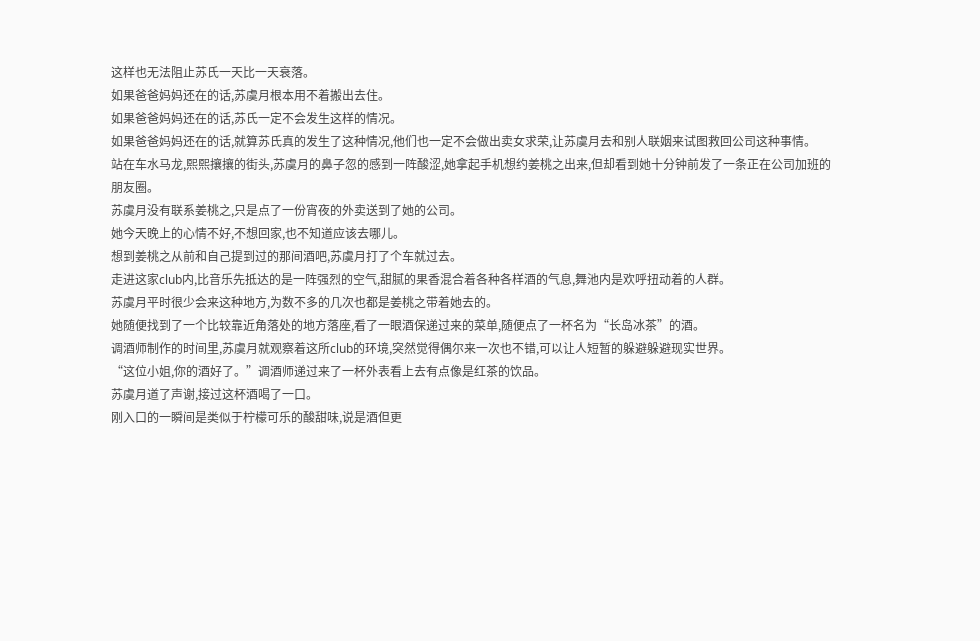这样也无法阻止苏氏一天比一天衰落。
如果爸爸妈妈还在的话,苏虞月根本用不着搬出去住。
如果爸爸妈妈还在的话,苏氏一定不会发生这样的情况。
如果爸爸妈妈还在的话,就算苏氏真的发生了这种情况,他们也一定不会做出卖女求荣,让苏虞月去和别人联姻来试图救回公司这种事情。
站在车水马龙,熙熙攘攘的街头,苏虞月的鼻子忽的感到一阵酸涩,她拿起手机想约姜桃之出来,但却看到她十分钟前发了一条正在公司加班的朋友圈。
苏虞月没有联系姜桃之,只是点了一份宵夜的外卖送到了她的公司。
她今天晚上的心情不好,不想回家,也不知道应该去哪儿。
想到姜桃之从前和自己提到过的那间酒吧,苏虞月打了个车就过去。
走进这家club内,比音乐先抵达的是一阵强烈的空气,甜腻的果香混合着各种各样酒的气息,舞池内是欢呼扭动着的人群。
苏虞月平时很少会来这种地方,为数不多的几次也都是姜桃之带着她去的。
她随便找到了一个比较靠近角落处的地方落座,看了一眼酒保递过来的菜单,随便点了一杯名为“长岛冰茶”的酒。
调酒师制作的时间里,苏虞月就观察着这所club的环境,突然觉得偶尔来一次也不错,可以让人短暂的躲避躲避现实世界。
“这位小姐,你的酒好了。”调酒师递过来了一杯外表看上去有点像是红茶的饮品。
苏虞月道了声谢,接过这杯酒喝了一口。
刚入口的一瞬间是类似于柠檬可乐的酸甜味,说是酒但更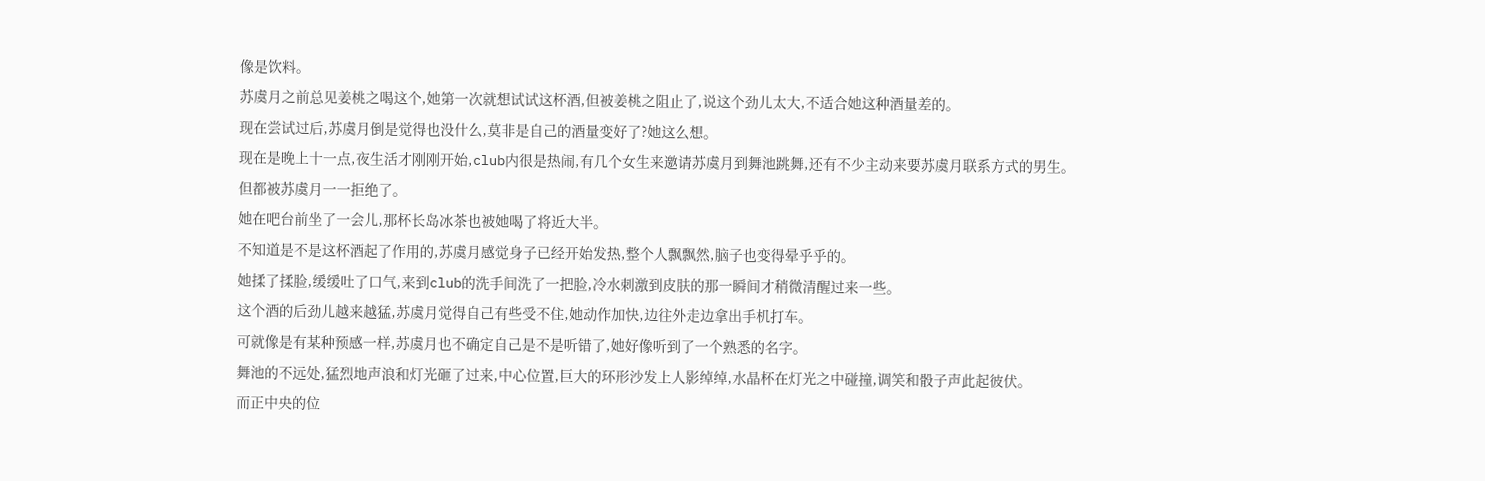像是饮料。
苏虞月之前总见姜桃之喝这个,她第一次就想试试这杯酒,但被姜桃之阻止了,说这个劲儿太大,不适合她这种酒量差的。
现在尝试过后,苏虞月倒是觉得也没什么,莫非是自己的酒量变好了?她这么想。
现在是晚上十一点,夜生活才刚刚开始,club内很是热闹,有几个女生来邀请苏虞月到舞池跳舞,还有不少主动来要苏虞月联系方式的男生。
但都被苏虞月一一拒绝了。
她在吧台前坐了一会儿,那杯长岛冰茶也被她喝了将近大半。
不知道是不是这杯酒起了作用的,苏虞月感觉身子已经开始发热,整个人飘飘然,脑子也变得晕乎乎的。
她揉了揉脸,缓缓吐了口气,来到club的洗手间洗了一把脸,冷水刺激到皮肤的那一瞬间才稍微清醒过来一些。
这个酒的后劲儿越来越猛,苏虞月觉得自己有些受不住,她动作加快,边往外走边拿出手机打车。
可就像是有某种预感一样,苏虞月也不确定自己是不是听错了,她好像听到了一个熟悉的名字。
舞池的不远处,猛烈地声浪和灯光砸了过来,中心位置,巨大的环形沙发上人影绰绰,水晶杯在灯光之中碰撞,调笑和骰子声此起彼伏。
而正中央的位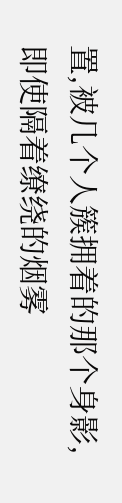置,被几个人簇拥着的那个身影,即使隔着缭绕的烟雾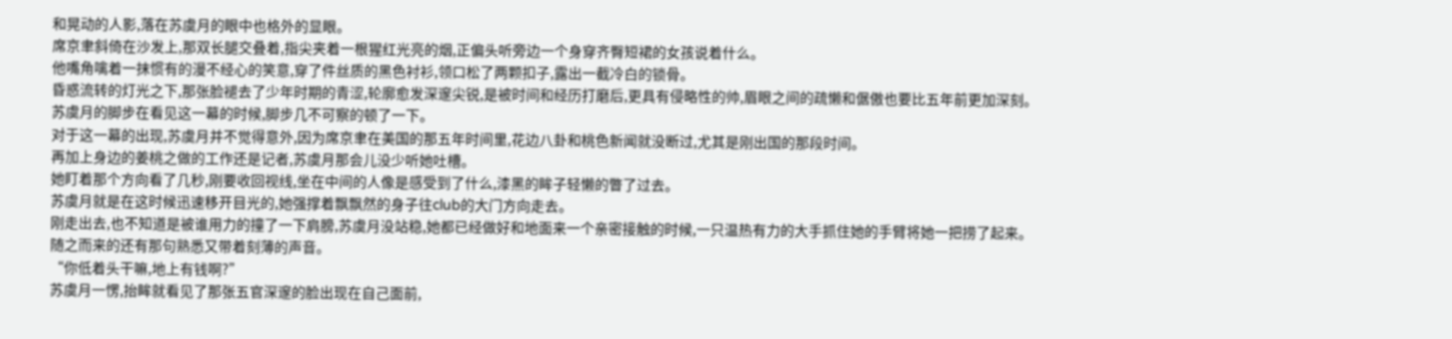和晃动的人影,落在苏虞月的眼中也格外的显眼。
席京聿斜倚在沙发上,那双长腿交叠着,指尖夹着一根猩红光亮的烟,正偏头听旁边一个身穿齐臀短裙的女孩说着什么。
他嘴角噙着一抹惯有的漫不经心的笑意,穿了件丝质的黑色衬衫,领口松了两颗扣子,露出一截冷白的锁骨。
昏惑流转的灯光之下,那张脸褪去了少年时期的青涩,轮廓愈发深邃尖锐,是被时间和经历打磨后,更具有侵略性的帅,眉眼之间的疏懒和倨傲也要比五年前更加深刻。
苏虞月的脚步在看见这一幕的时候,脚步几不可察的顿了一下。
对于这一幕的出现,苏虞月并不觉得意外,因为席京聿在美国的那五年时间里,花边八卦和桃色新闻就没断过,尤其是刚出国的那段时间。
再加上身边的姜桃之做的工作还是记者,苏虞月那会儿没少听她吐槽。
她盯着那个方向看了几秒,刚要收回视线,坐在中间的人像是感受到了什么,漆黑的眸子轻懒的瞥了过去。
苏虞月就是在这时候迅速移开目光的,她强撑着飘飘然的身子往club的大门方向走去。
刚走出去,也不知道是被谁用力的撞了一下肩膀,苏虞月没站稳,她都已经做好和地面来一个亲密接触的时候,一只温热有力的大手抓住她的手臂将她一把捞了起来。
随之而来的还有那句熟悉又带着刻薄的声音。
“你低着头干嘛,地上有钱啊?”
苏虞月一愣,抬眸就看见了那张五官深邃的脸出现在自己面前,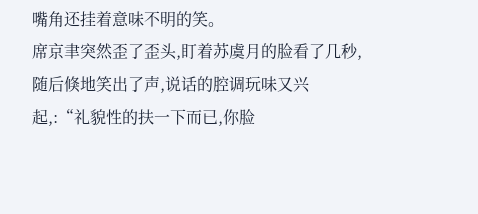嘴角还挂着意味不明的笑。
席京聿突然歪了歪头,盯着苏虞月的脸看了几秒,随后倏地笑出了声,说话的腔调玩味又兴起,:“礼貌性的扶一下而已,你脸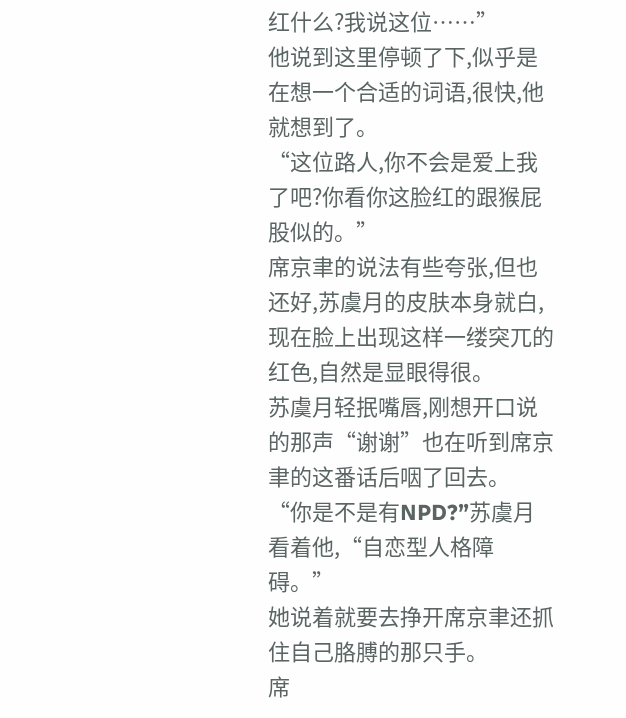红什么?我说这位……”
他说到这里停顿了下,似乎是在想一个合适的词语,很快,他就想到了。
“这位路人,你不会是爱上我了吧?你看你这脸红的跟猴屁股似的。”
席京聿的说法有些夸张,但也还好,苏虞月的皮肤本身就白,现在脸上出现这样一缕突兀的红色,自然是显眼得很。
苏虞月轻抿嘴唇,刚想开口说的那声“谢谢”也在听到席京聿的这番话后咽了回去。
“你是不是有NPD?”苏虞月看着他,“自恋型人格障碍。”
她说着就要去挣开席京聿还抓住自己胳膊的那只手。
席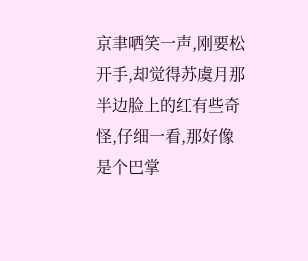京聿哂笑一声,刚要松开手,却觉得苏虞月那半边脸上的红有些奇怪,仔细一看,那好像是个巴掌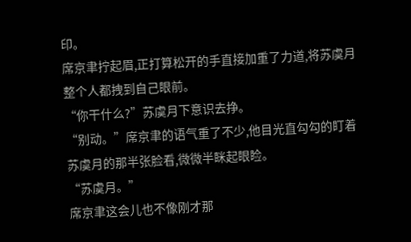印。
席京聿拧起眉,正打算松开的手直接加重了力道,将苏虞月整个人都拽到自己眼前。
“你干什么?”苏虞月下意识去挣。
“别动。”席京聿的语气重了不少,他目光直勾勾的盯着苏虞月的那半张脸看,微微半眯起眼睑。
“苏虞月。”
席京聿这会儿也不像刚才那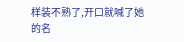样装不熟了,开口就喊了她的名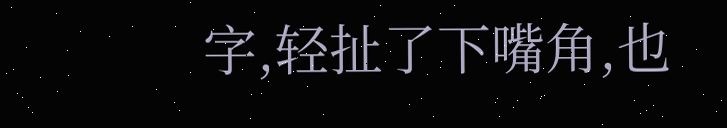字,轻扯了下嘴角,也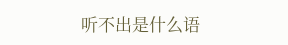听不出是什么语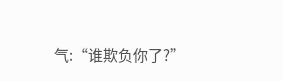气:“谁欺负你了?”